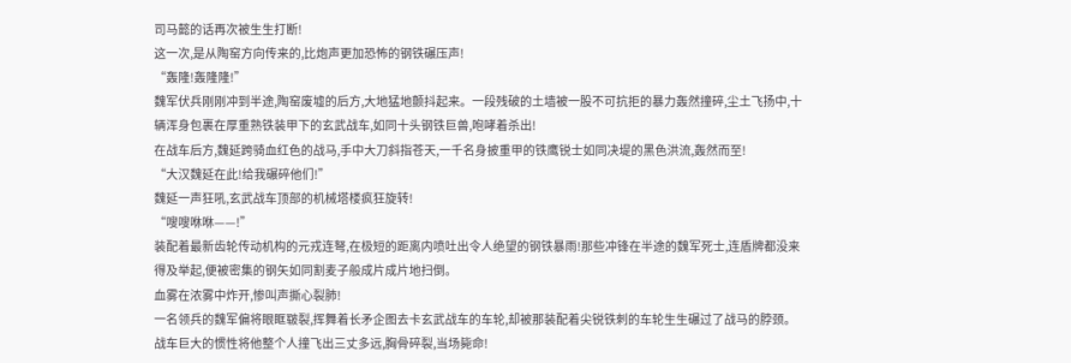司马懿的话再次被生生打断!
这一次,是从陶窑方向传来的,比炮声更加恐怖的钢铁碾压声!
“轰隆!轰隆隆!”
魏军伏兵刚刚冲到半途,陶窑废墟的后方,大地猛地颤抖起来。一段残破的土墙被一股不可抗拒的暴力轰然撞碎,尘土飞扬中,十辆浑身包裹在厚重熟铁装甲下的玄武战车,如同十头钢铁巨兽,咆哮着杀出!
在战车后方,魏延跨骑血红色的战马,手中大刀斜指苍天,一千名身披重甲的铁鹰锐士如同决堤的黑色洪流,轰然而至!
“大汉魏延在此!给我碾碎他们!”
魏延一声狂吼,玄武战车顶部的机械塔楼疯狂旋转!
“嗖嗖咻咻——!”
装配着最新齿轮传动机构的元戎连弩,在极短的距离内喷吐出令人绝望的钢铁暴雨!那些冲锋在半途的魏军死士,连盾牌都没来得及举起,便被密集的钢矢如同割麦子般成片成片地扫倒。
血雾在浓雾中炸开,惨叫声撕心裂肺!
一名领兵的魏军偏将眼眶皲裂,挥舞着长矛企图去卡玄武战车的车轮,却被那装配着尖锐铁刺的车轮生生碾过了战马的脖颈。战车巨大的惯性将他整个人撞飞出三丈多远,胸骨碎裂,当场毙命!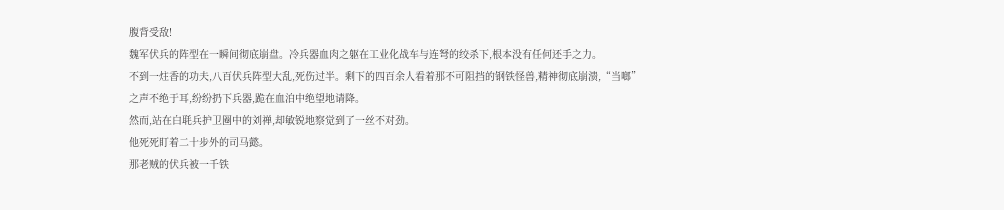腹背受敌!
魏军伏兵的阵型在一瞬间彻底崩盘。冷兵器血肉之躯在工业化战车与连弩的绞杀下,根本没有任何还手之力。
不到一炷香的功夫,八百伏兵阵型大乱,死伤过半。剩下的四百余人看着那不可阻挡的钢铁怪兽,精神彻底崩溃,“当啷”
之声不绝于耳,纷纷扔下兵器,跪在血泊中绝望地请降。
然而,站在白毦兵护卫圈中的刘禅,却敏锐地察觉到了一丝不对劲。
他死死盯着二十步外的司马懿。
那老贼的伏兵被一千铁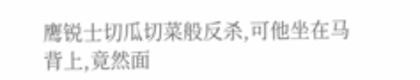鹰锐士切瓜切菜般反杀,可他坐在马背上,竟然面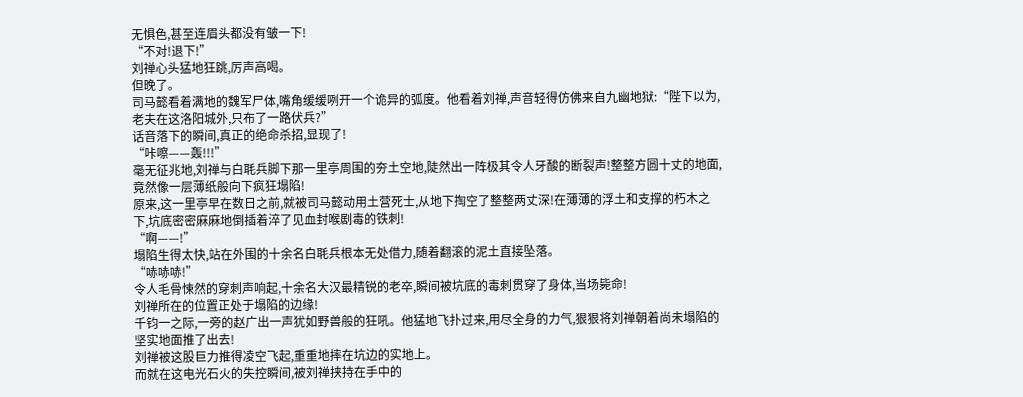无惧色,甚至连眉头都没有皱一下!
“不对!退下!”
刘禅心头猛地狂跳,厉声高喝。
但晚了。
司马懿看着满地的魏军尸体,嘴角缓缓咧开一个诡异的弧度。他看着刘禅,声音轻得仿佛来自九幽地狱:“陛下以为,老夫在这洛阳城外,只布了一路伏兵?”
话音落下的瞬间,真正的绝命杀招,显现了!
“咔嚓——轰!!!”
毫无征兆地,刘禅与白毦兵脚下那一里亭周围的夯土空地,陡然出一阵极其令人牙酸的断裂声!整整方圆十丈的地面,竟然像一层薄纸般向下疯狂塌陷!
原来,这一里亭早在数日之前,就被司马懿动用土营死士,从地下掏空了整整两丈深!在薄薄的浮土和支撑的朽木之下,坑底密密麻麻地倒插着淬了见血封喉剧毒的铁刺!
“啊——!”
塌陷生得太快,站在外围的十余名白毦兵根本无处借力,随着翻滚的泥土直接坠落。
“哧哧哧!”
令人毛骨悚然的穿刺声响起,十余名大汉最精锐的老卒,瞬间被坑底的毒刺贯穿了身体,当场毙命!
刘禅所在的位置正处于塌陷的边缘!
千钧一之际,一旁的赵广出一声犹如野兽般的狂吼。他猛地飞扑过来,用尽全身的力气,狠狠将刘禅朝着尚未塌陷的坚实地面推了出去!
刘禅被这股巨力推得凌空飞起,重重地摔在坑边的实地上。
而就在这电光石火的失控瞬间,被刘禅挟持在手中的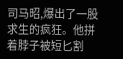司马昭,爆出了一股求生的疯狂。他拼着脖子被短匕割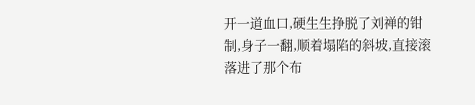开一道血口,硬生生挣脱了刘禅的钳制,身子一翻,顺着塌陷的斜坡,直接滚落进了那个布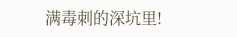满毒刺的深坑里!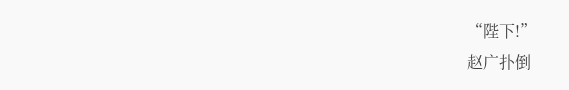“陛下!”
赵广扑倒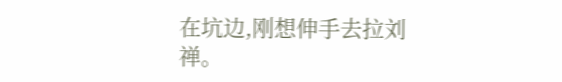在坑边,刚想伸手去拉刘禅。